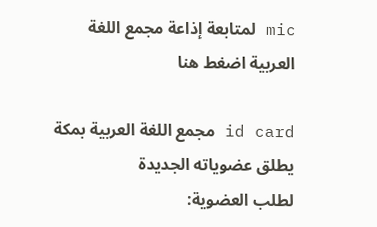mic لمتابعة إذاعة مجمع اللغة العربية اضغط هنا

id card مجمع اللغة العربية بمكة يطلق عضوياته الجديدة
لطلب العضوية: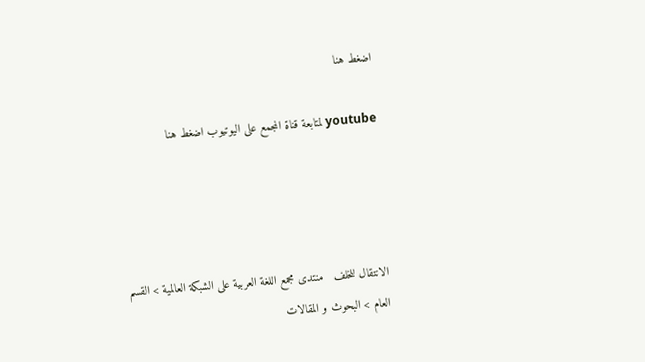اضغط هنا

youtube لمتابعة قناة المجمع على اليوتيوب اضغط هنا




الانتقال للخلف   منتدى مجمع اللغة العربية على الشبكة العالمية > القسم العام > البحوث و المقالات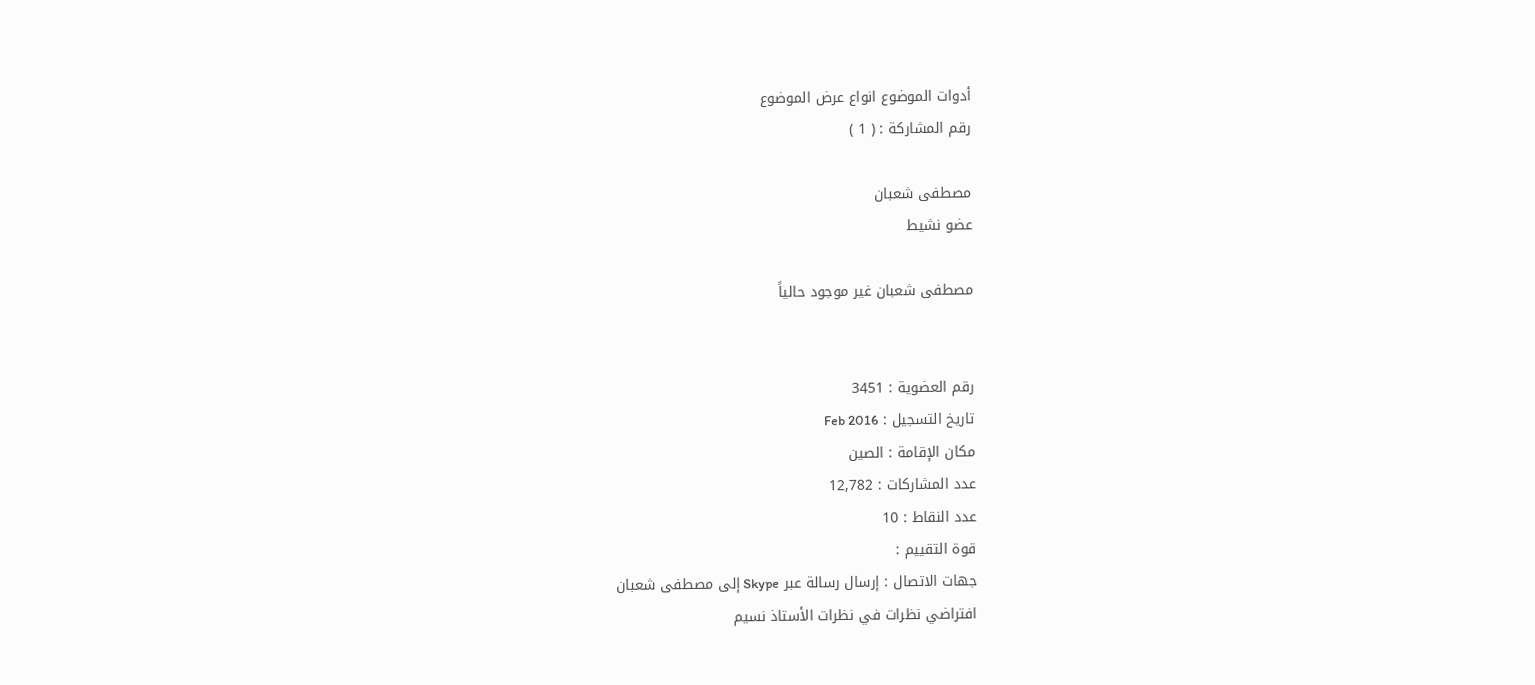أدوات الموضوع انواع عرض الموضوع
رقم المشاركة : ( 1 )

مصطفى شعبان
عضو نشيط

مصطفى شعبان غير موجود حالياً


رقم العضوية : 3451
تاريخ التسجيل : Feb 2016
مكان الإقامة : الصين
عدد المشاركات : 12,782
عدد النقاط : 10
قوة التقييم :
جهات الاتصال : إرسال رسالة عبر Skype إلى مصطفى شعبان
افتراضي نظرات في نظرات الأستاذ نسيم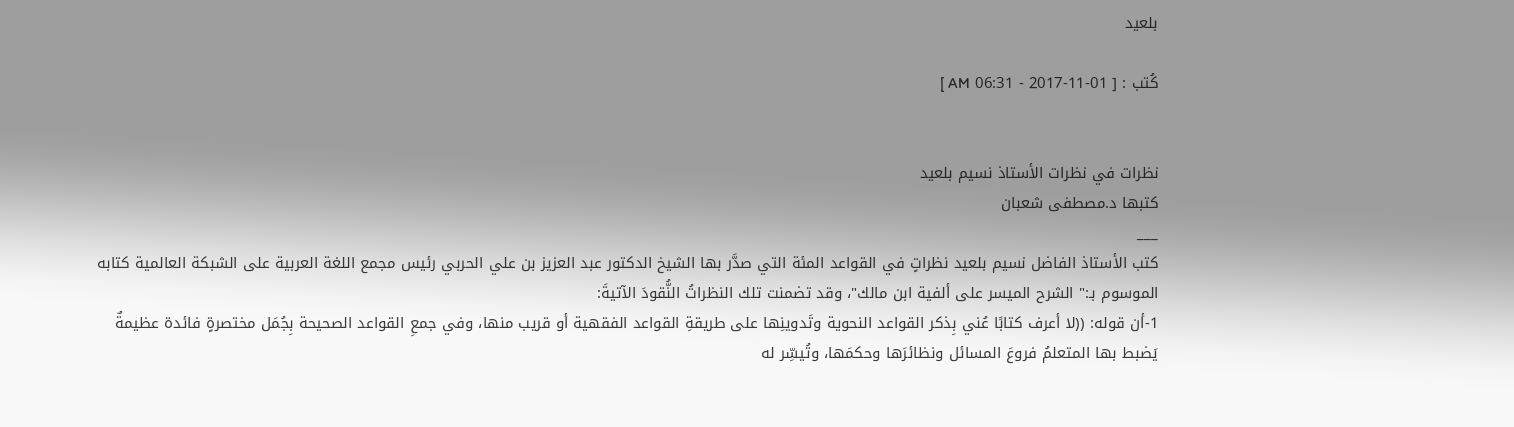بلعيد

كُتب : [ 01-11-2017 - 06:31 AM ]


نظرات في نظرات الأستاذ نسيم بلعيد
كتبها د.مصطفى شعبان
___
كتب الأستاذ الفاضل نسيم بلعيد نظراتٍ في القواعد المئة التي صدَّر بها الشيخ الدكتور عبد العزيز بن علي الحربي رئيس مجمع اللغة العربية على الشبكة العالمية كتابه الموسوم بـ:" الشرح الميسر على ألفية ابن مالك"، وقد تضمنت تلك النظراتُ النُّقودَ الآتيةَ:
1-أن قوله: ((لا أعرف كتابًا عُني بِذكر القواعد النحوية وتَدوينِها على طريقةِ القواعد الفقهية أو قريب منها، وفي جمعِ القواعد الصحيحة بِجُمَل مختصرةٍ فائدة عظيمةٌ يَضبط بها المتعلمُ فروعَ المسائل ونظائرَها وحكمَها، وتُيسِّر له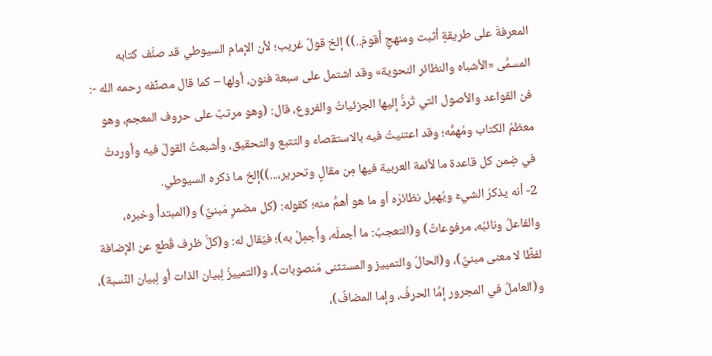المعرفةَ على طريقةٍ أثبت ومنهجٍ أَقومَ..)) إلخ قولٌ غريب؛ لأن الإمام السيوطي قد صنَّف كتابه المسمَّى «الأشباه والنظائر النحوية» وقد اشتمل على سبعة فنون، أولها – كما قال مصنِّفه رحمه الله -: فن القواعد والأصول التي تُردُّ إليها الجزئياتُ والفروع، قال: (وهو مرتبٌ على حروف المعجم، وهو معظمُ الكتاب ومُهمُّه؛ وقد اعتنيتُ فيه بالاستقصاء والتتبع والتحقيق، وأشبعتُ القولَ فيه وأوردتُ في ضِمن كل قاعدة ما لأئمة العربية فيها مِن مقالٍ وتحرير،...))إلخ ما ذكره السيوطي.
2- أنه يذكرُ الشيءَ ويُهمِل نظائرَه أو ما هو أهمُّ منه؛ كقوله: (كل مضمرٍ مَبنيٌّ) و(المبتدأُ وخبره، والفاعلُ ونائبُه، مرفوعاتٌ) و(التعجبُ: ما أجملَه، وأَجمِلْ به)؛ فيُقال له: و(كلُّ ظرف قُطع عن الإضافة لفظًا لا معنى مبنيٌّ)، و(الحالُ والتمييز والمستثنى مَنصوبات)، و(التمييزُ لِبيان الذات أو لِبيان النِّسبة)، و(العاملُ في المجرور إمَّا الحرفُ، وإما المضافُ)،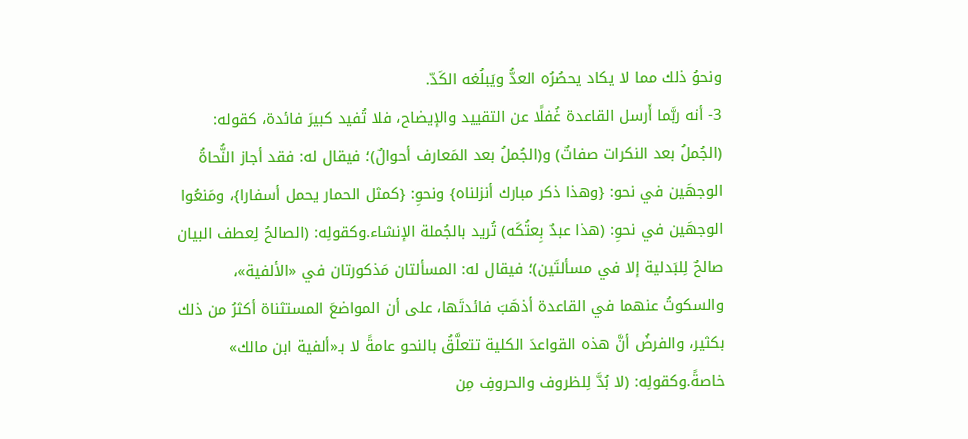ونحوُ ذلك مما لا يكاد يحصُرُه العدُّ ويَبلُغه الكَدّ.
3- أنه ربَّما أَرسل القاعدة غُفلًا عن التقييد والإيضاح، فلا تُفيد كبيرَ فائدة، كقوله: (الجُملُ بعد النكرات صفاتٌ) و(الجُملُ بعد المَعارف أحوالٌ)؛ فيقال له: فقد أجاز النُّحاةُ الوجهَين في نحو: {وهذا ذكر مبارك أنزلناه} ونحوِ: {كمثل الحمار يحمل أسفارا}، ومَنعُوا الوجهَين في نحوِ: (هذا عبدٌ بِعتُكَه) تُريد بالجُملة الإنشاء.وكقولِه: (الصالحُ لِعطف البيان صالحٌ لِلبَدلية إلا في مسألتَين)؛ فيقال له: المسألتان مَذكورتان في «الألفية»، والسكوتُ عنهما في القاعدة أذهَبَ فائدتَها، على أن المواضعَ المستثناة أكثرُ من ذلك بكثير، والفرضُ أنَّ هذه القواعدَ الكلية تتعلَّقُ بالنحو عامةً لا بـ«ألفية ابن مالك» خاصةً.وكقولِه: (لا بُدَّ لِلظروف والحروفِ مِن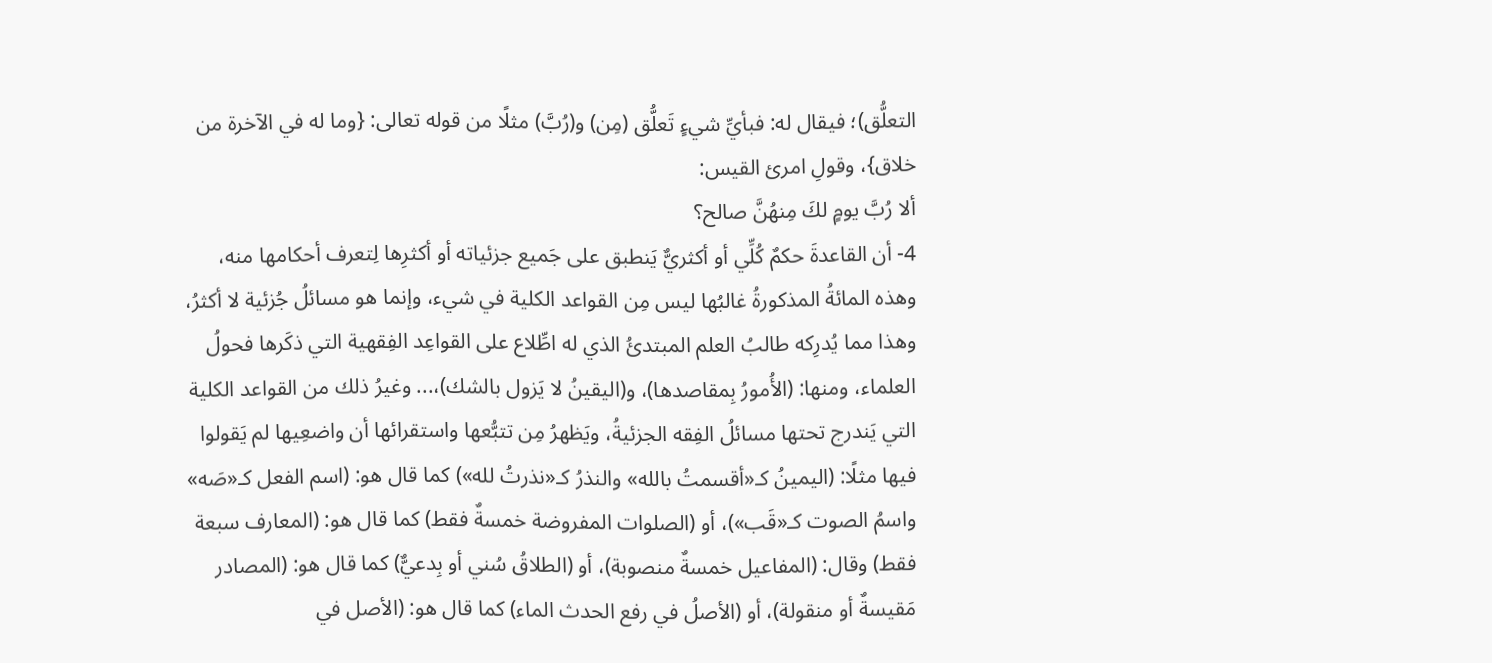التعلُّق)؛ فيقال له: فبأيِّ شيءٍ تَعلُّق (مِن) و(رُبَّ) مثلًا من قوله تعالى: {وما له في الآخرة من خلاق}، وقولِ امرئ القيس:
ألا رُبَّ يومٍ لكَ مِنهُنَّ صالح؟
4- أن القاعدةَ حكمٌ كُلِّي أو أكثريٌّ يَنطبق على جَميع جزئياته أو أكثرِها لِتعرف أحكامها منه، وهذه المائةُ المذكورةُ غالبُها ليس مِن القواعد الكلية في شيء، وإنما هو مسائلُ جُزئية لا أكثرُ، وهذا مما يُدرِكه طالبُ العلم المبتدئُ الذي له اطِّلاع على القواعِد الفِقهية التي ذكَرها فحولُ العلماء، ومنها: (الأُمورُ بِمقاصدها)، و(اليقينُ لا يَزول بالشك)،... وغيرُ ذلك من القواعد الكلية التي يَندرج تحتها مسائلُ الفِقه الجزئيةُ، ويَظهرُ مِن تتبُّعها واستقرائها أن واضعِيها لم يَقولوا فيها مثلًا: (اليمينُ كـ«أقسمتُ بالله» والنذرُ كـ«نذرتُ لله») كما قال هو: (اسم الفعل كـ«صَه» واسمُ الصوت كـ«قَب»)، أو (الصلوات المفروضة خمسةٌ فقط) كما قال هو: (المعارف سبعة فقط) وقال: (المفاعيل خمسةٌ منصوبة)، أو (الطلاقُ سُني أو بِدعيٌّ) كما قال هو: (المصادر مَقيسةٌ أو منقولة)، أو (الأصلُ في رفع الحدث الماء) كما قال هو: (الأصل في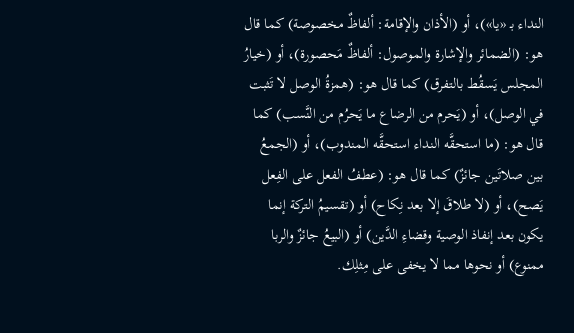النداء بـ «يا»)، أو (الأذان والإقامة: ألفاظٌ مخصوصة) كما قال هو: (الضمائر والإشارة والموصول: ألفاظٌ مَحصورة)، أو (خيارُ المجلس يَسقُط بالتفرق) كما قال هو: (همزةُ الوصل لا تَثبت في الوصل)، أو (يَحرم من الرضاع ما يَحرُم من النَّسب) كما قال هو: (ما استحقَّه النداء استحقَّه المندوب)، أو (الجمعُ بين صلاتَين جائزٌ) كما قال هو: (عطفُ الفعل على الفِعل يَصح)، أو (لا طلاقَ إلا بعد نِكاح) أو (تقسيمُ التركة إنما يكون بعد إنفاذ الوصية وقضاءِ الدَّين) أو (البيعُ جائزٌ والربا ممنوع) أو نحوها مما لا يخفى على مِثلِك.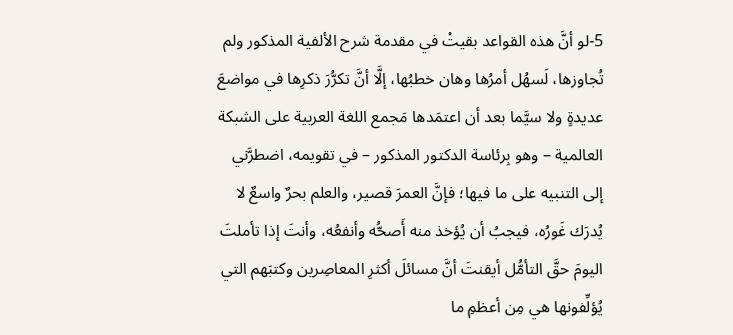5-لو أنَّ هذه القواعد بقيتْ في مقدمة شرح الألفية المذكور ولم تُجاوزها، لَسهُل أمرُها وهان خطبُها، إلَّا أنَّ تكرُّرَ ذكرِها في مواضعَ عديدةٍ ولا سيَّما بعد أن اعتمَدها مَجمع اللغة العربية على الشبكة العالمية – وهو بِرئاسة الدكتور المذكور – في تقويمه، اضطرَّني إلى التنبيه على ما فيها؛ فإنَّ العمرَ قصير، والعلم بحرٌ واسعٌ لا يُدرَك غَورُه، فيجبُ أن يُؤخذ منه أَصحُّه وأنفعُه، وأنتَ إذا تأملتَ اليومَ حقَّ التأمُّل أيقنتَ أنَّ مسائلَ أكثرِ المعاصِرين وكتبَهم التي يُؤلِّفونها هي مِن أعظمِ ما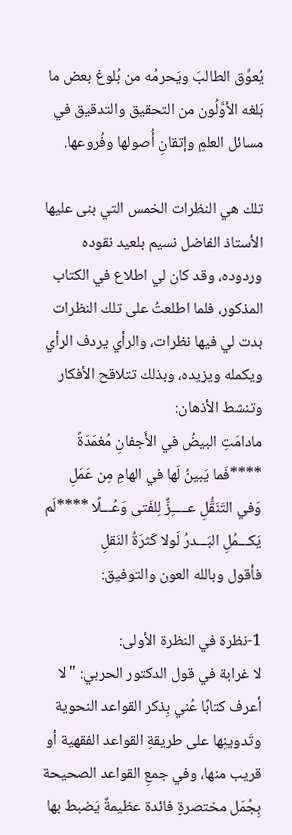يُعوِّق الطالبَ ويَحرمُه من بُلوغ بعض ما بَلغه الأوَّلُون من التحقيق والتدقيق في مسائل العلمِ وإتقانِ أُصولها وفُروعها.

تلك هي النظرات الخمس التي بنى عليها الأستاذ الفاضل نسيم بلعيد نقوده وردوده، وقد كان لي اطلاع في الكتاب المذكور، فلما اطلعتُ على تلك النظرات بدت لي فيها نظرات، والرأي يردف الرأي ويكمله ويزيده، وبذلك تتلاقح الأفكار وتنشط الأذهان:
مادامَتِ البيضُ في الأَجفانِ مُغمَدَةً ****فَما يَبينُ لَها في الهامِ مِن عَمَلِ
وَفي التَنَقُّلِ عـــــِزٌّ لِلفَتى وَعُـــلًا ****لَم يَكـــمُلِ البَـــدرُ لَولا كَثرَةُ النَقلِ
فأقول وبالله العون والتوفيق:

1-نظرة في النظرة الأولى:
لا غرابة في قول الدكتور الحربي: "لا أعرف كتابًا عُني بِذكر القواعد النحوية وتَدوينِها على طريقةِ القواعد الفقهية أو قريب منها، وفي جمعِ القواعد الصحيحة بِجُمَل مختصرةٍ فائدة عظيمةٌ يَضبط بها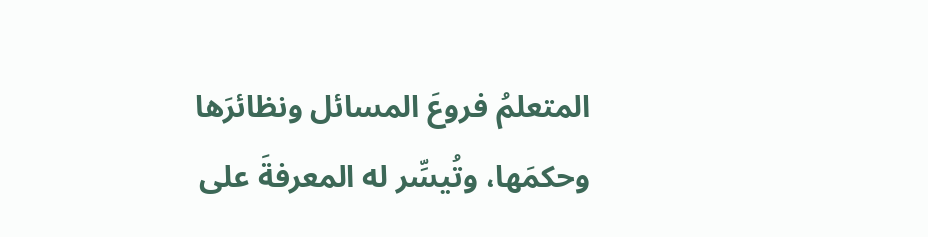المتعلمُ فروعَ المسائل ونظائرَها وحكمَها، وتُيسِّر له المعرفةَ على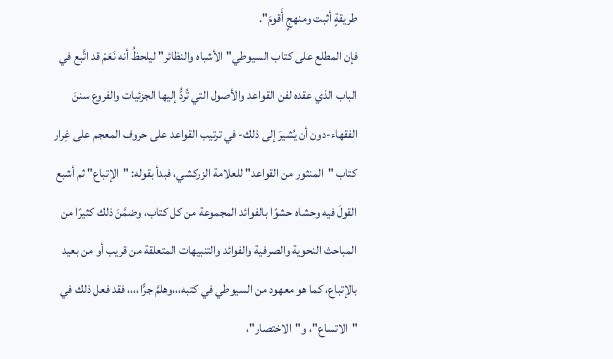طريقةٍ أثبت ومنهجٍ أَقومَ".
فإن المطلع على كتاب السيوطي"الأشباه والنظائر" ليلحظُ أنه نَعَمْ قد اتَّبع في الباب الذي عقده لفن القواعد والأصول التي تُردُّ إليها الجزئيات والفروع سننَ الفقهاء-دون أن يُشيرَ إلى ذلك- في ترتيب القواعد على حروف المعجم على غِرار كتاب "المنثور من القواعد" للعلامة الزركشي، فبدأ بقوله: "الإتباع" ثم أشبع القولَ فيه وحشاه حشوًا بالفوائد المجموعة من كل كتاب، وضمَّنَ ذلك كثيرًا من المباحث النحوية والصرفية والفوائد والتنبيهات المتعلقة من قريب أو من بعيد بالإتباع، كما هو معهود من السيوطي في كتبه،،،وهلمَّ جرًّا،،،، فقد فعل ذلك في "الاتساع"، و"الاختصار"،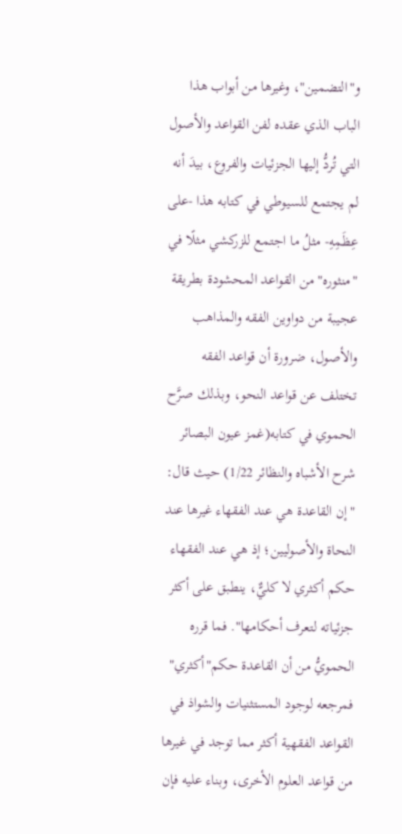و"التضمين"، وغيرها من أبواب هذا الباب الذي عقده لفن القواعد والأصول التي تُردُّ إليها الجزئيات والفروع، بيدَ أنه لم يجتمع للسيوطي في كتابه هذا -على عِظَمِهِ- مثلُ ما اجتمع للزركشي مثلًا في "منثوره" من القواعد المحشودة بطريقة عجيبة من دواوين الفقه والمذاهب والأصول، ضرورة أن قواعد الفقه تختلف عن قواعد النحو، وبذلك صرَّح الحموي في كتابه(غمز عيون البصائر شرح الأشباه والنظائر 1/22) حيث قال: "إن القاعدة هي عند الفقهاء غيرها عند النحاة والأصوليين؛ إذ هي عند الفقهاء حكم أكثري لا كليٌّ، ينطبق على أكثر جزئياته لتعرف أحكامها". فما قرره الحمويُّ من أن القاعدة حكم"أكثري" فمرجعه لوجود المستثنيات والشواذ في القواعد الفقهية أكثر مما توجد في غيرها من قواعد العلوم الأخرى، وبناء عليه فإن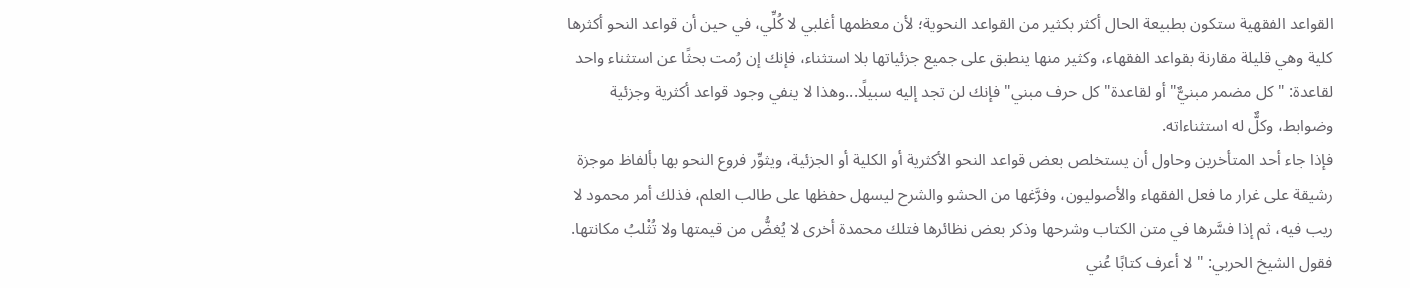القواعد الفقهية ستكون بطبيعة الحال أكثر بكثير من القواعد النحوية؛ لأن معظمها أغلبي لا كُلِّي، في حين أن قواعد النحو أكثرها كلية وهي قليلة مقارنة بقواعد الفقهاء، وكثير منها ينطبق على جميع جزئياتها بلا استثناء، فإنك إن رُمت بحثًا عن استثناء واحد لقاعدة: "كل مضمر مبنيٌّ" أو لقاعدة" كل حرف مبني" فإنك لن تجد إليه سبيلًا...وهذا لا ينفي وجود قواعد أكثرية وجزئية وضوابط، وكلٌّ له استثناءاته.
فإذا جاء أحد المتأخرين وحاول أن يستخلص بعض قواعد النحو الأكثرية أو الكلية أو الجزئية، ويثوِّر فروع النحو بها بألفاظ موجزة رشيقة على غرار ما فعل الفقهاء والأصوليون، وفرَّغها من الحشو والشرح ليسهل حفظها على طالب العلم، فذلك أمر محمود لا ريب فيه، ثم إذا فسَّرها في متن الكتاب وشرحها وذكر بعض نظائرها فتلك محمدة أخرى لا يُغضُّ من قيمتها ولا تُثْلبُ مكانتها.
فقول الشيخ الحربي: " لا أعرف كتابًا عُني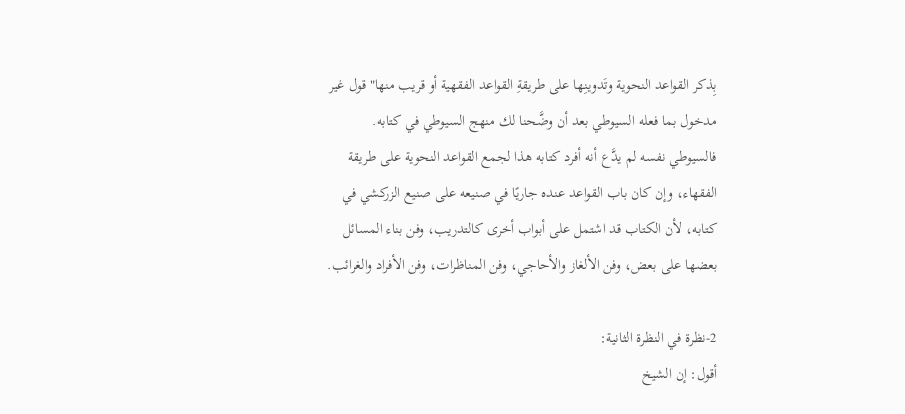بِذكر القواعد النحوية وتَدوينِها على طريقةِ القواعد الفقهية أو قريب منها" قول غير مدخول بما فعله السيوطي بعد أن وضَّحنا لك منهج السيوطي في كتابه. فالسيوطي نفسه لم يدَّع أنه أفرد كتابه هذا لجمع القواعد النحوية على طريقة الفقهاء، وإن كان باب القواعد عنده جاريًا في صنيعه على صنيع الزركشي في كتابه، لأن الكتاب قد اشتمل على أبواب أخرى كالتدريب، وفن بناء المسائل بعضها على بعض، وفن الألغاز والأحاجي، وفن المناظرات، وفن الأفراد والغرائب.

2-نظرة في النظرة الثانية:
أقول: إن الشيخ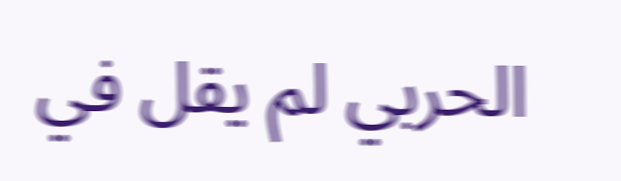الحربي لم يقل في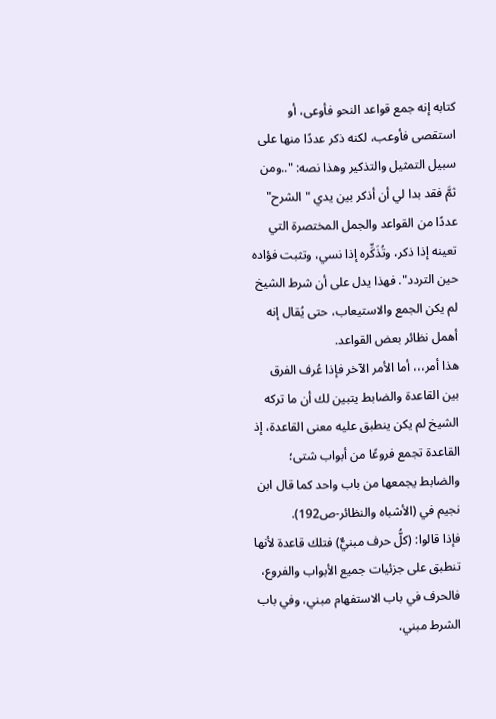كتابه إنه جمع قواعد النحو فأوعى، أو استقصى فأوعب، لكنه ذكر عددًا منها على سبيل التمثيل والتذكير وهذا نصه: "..ومن ثمَّ فقد بدا لي أن أذكر بين يدي "الشرح" عددًا من القواعد والجمل المختصرة التي تعينه إذا ذكر، وتُذَكِّره إذا نسي، وتثبت فؤاده حين التردد". فهذا يدل على أن شرط الشيخ لم يكن الجمع والاستيعاب، حتى يُقال إنه أهمل نظائر بعض القواعد.
هذا أمر،،، أما الأمر الآخر فإذا عُرف الفرق بين القاعدة والضابط يتبين لك أن ما تركه الشيخ لم يكن ينطبق عليه معنى القاعدة، إذ القاعدة تجمع فروعًا من أبواب شتى؛ والضابط يجمعها من باب واحد كما قال ابن نجيم في (الأشباه والنظائر-ص192).
فإذا قالوا: (كلُّ حرف مبنيٌّ) فتلك قاعدة لأنها تنطبق على جزئيات جميع الأبواب والفروع، فالحرف في باب الاستفهام مبني، وفي باب الشرط مبني،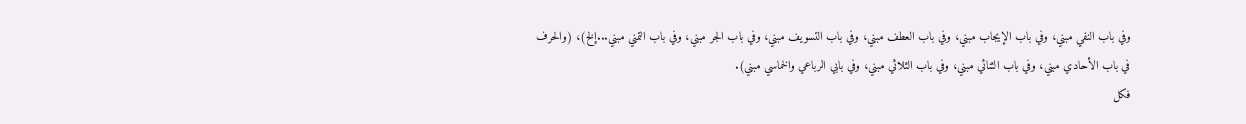وفي باب النفي مبني، وفي باب الإيجاب مبني، وفي باب العطف مبني، وفي باب التسويف مبني، وفي باب الجر مبني، وفي باب التمني مبني...إلخ)، (والحرف في باب الأحادي مبني، وفي باب الثنائي مبني، وفي باب الثلاثي مبني، وفي بابي الرباعي والخماسي مبني).
فكل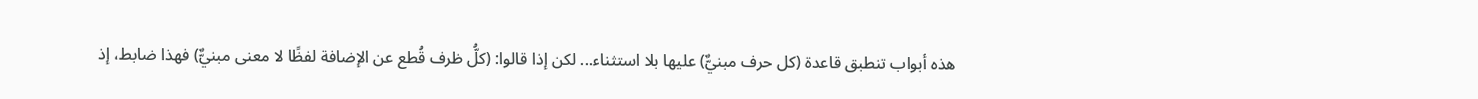هذه أبواب تنطبق قاعدة (كل حرف مبنيٌّ) عليها بلا استثناء... لكن إذا قالوا: (كلُّ ظرف قُطع عن الإضافة لفظًا لا معنى مبنيٌّ) فهذا ضابط، إذ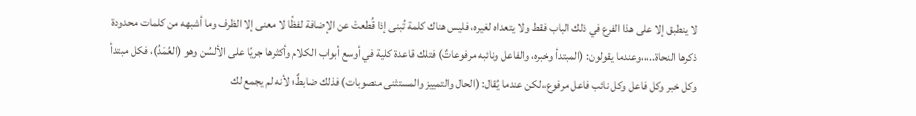لا ينطبق إلا على هذا الفرع في ذلك الباب فقط ولا يتعداه لغيره، فليس هناك كلمة تُبنى إذا قُطعتْ عن الإضافة لفظًا لا معنى إلا الظرف وما أشبهه من كلمات محدودة ذكرها النحاة..،،،وعندما يقولون: (المبتدأ وخبره، والفاعل ونائبه مرفوعاتٌ) فتلك قاعدة كلية في أوسع أبواب الكلام وأكثرها جريًا على الألسُن وهو (العُمَدُ)، فكل مبتدأ وكل خبر وكل فاعل وكل نائب فاعل مرفوع،،لكن عندما يُقال: (الحال والتمييز والمستثنى منصوبات) فذلك ضابطٌ؛ لأنه لم يجمع لك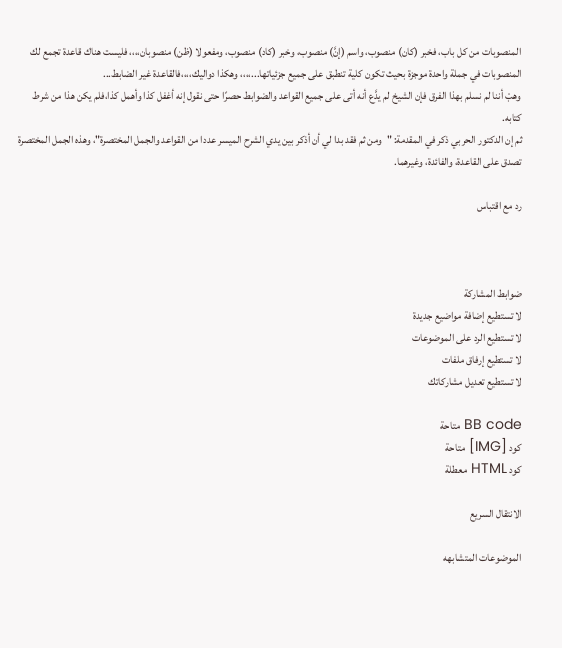المنصوبات من كل باب، فخبر (كان) منصوب، واسم (إنَّ) منصوب، وخبر (كاد) منصوب، ومفعولا (ظن) منصوبان،،،، فليست هناك قاعدة تجمع لك المنصوبات في جملة واحدة موجزة بحيث تكون كلية تنطبق على جميع جزئياتها...،،،، وهكذا دواليك،،،،فالقاعدة غير الضابط...
وهبْ أننا لم نسلم بهذا الفرق فإن الشيخ لم يدَّع أنه أتى على جميع القواعد والضوابط حصرًا حتى نقول إنه أغفل كذا وأهمل كذا،فلم يكن هذا من شرط كتابه.
ثم إن الدكتور الحربي ذكر في المقدمة: "ومن ثم فقد بدا لي أن أذكر بين يدي الشرح الميسر عددا من القواعد والجمل المختصرة"، وهذه الجمل المختصرة تصدق على القاعدة، والفائدة، وغيرهما.

رد مع اقتباس



ضوابط المشاركة
لا تستطيع إضافة مواضيع جديدة
لا تستطيع الرد على الموضوعات
لا تستطيع إرفاق ملفات
لا تستطيع تعديل مشاركاتك

BB code متاحة
كود [IMG] متاحة
كود HTML معطلة

الانتقال السريع

الموضوعات المتشابهه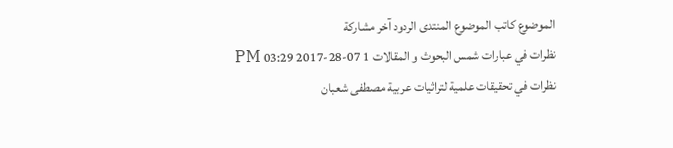الموضوع كاتب الموضوع المنتدى الردود آخر مشاركة
نظرات في عبارات شمس البحوث و المقالات 1 07-28-2017 03:29 PM
نظرات في تحقيقات علمية لتراثيات عربية مصطفى شعبان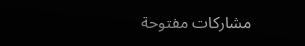مشاركات مفتوحة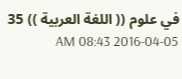في علوم (( اللغة العربية )) 35 05-04-2016 08:43 AM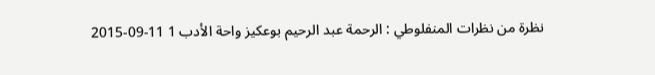نظرة من نظرات المنفلوطي : الرحمة عبد الرحيم بوعكيز واحة الأدب 1 11-09-2015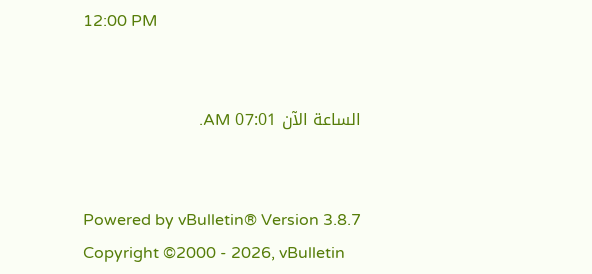12:00 PM


الساعة الآن 07:01 AM.


Powered by vBulletin® Version 3.8.7
Copyright ©2000 - 2026, vBulletin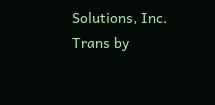Solutions, Inc. Trans by